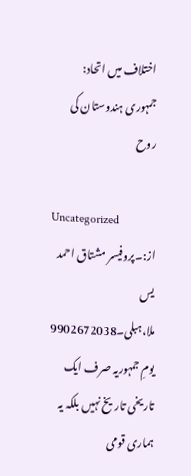اختلاف میں اتحاد: جمہوری ہندوستان کی روح

Uncategorized
از:۔پروفیسر مشتاق احمد یس ملا،ہبلی۔9902672038
یومِ جمہوریہ صرف ایک تاریخی تاریخ نہیں بلکہ یہ ہماری قومی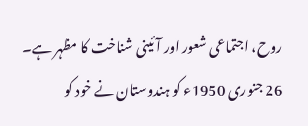روح، اجتماعی شعور اور آئینی شناخت کا مظہر ہے۔ 26 جنوری 1950ء کو ہندوستان نے خود کو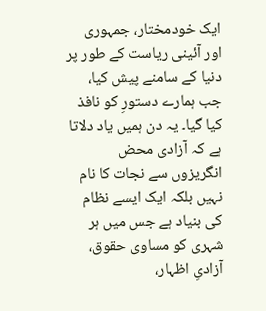ایک خودمختار، جمہوری اور آئینی ریاست کے طور پر دنیا کے سامنے پیش کیا، جب ہمارے دستورِ کو نافذ کیا گیا۔ یہ دن ہمیں یاد دلاتا ہے کہ آزادی محض انگریزوں سے نجات کا نام نہیں بلکہ ایک ایسے نظام کی بنیاد ہے جس میں ہر شہری کو مساوی حقوق، آزادیِ اظہار،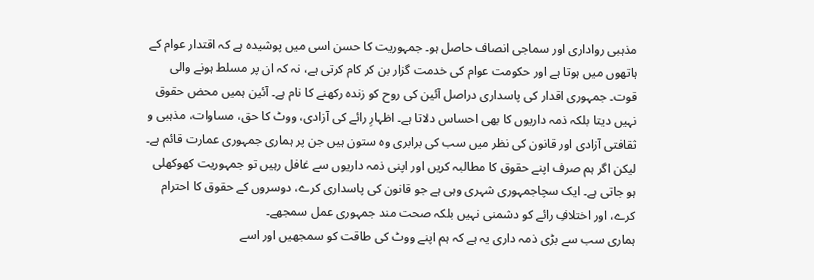مذہبی رواداری اور سماجی انصاف حاصل ہو۔ جمہوریت کا حسن اسی میں پوشیدہ ہے کہ اقتدار عوام کے ہاتھوں میں ہوتا ہے اور حکومت عوام کی خدمت گزار بن کر کام کرتی ہے، نہ کہ ان پر مسلط ہونے والی قوت۔ جمہوری اقدار کی پاسداری دراصل آئین کی روح کو زندہ رکھنے کا نام ہے۔ آئین ہمیں محض حقوق نہیں دیتا بلکہ ذمہ داریوں کا بھی احساس دلاتا ہے۔ اظہارِ رائے کی آزادی، ووٹ کا حق، مساوات، مذہبی و ثقافتی آزادی اور قانون کی نظر میں سب کی برابری وہ ستون ہیں جن پر ہماری جمہوری عمارت قائم ہے۔ لیکن اگر ہم صرف اپنے حقوق کا مطالبہ کریں اور اپنی ذمہ داریوں سے غافل رہیں تو جمہوریت کھوکھلی ہو جاتی ہے۔ ایک سچاجمہوری شہری وہی ہے جو قانون کی پاسداری کرے، دوسروں کے حقوق کا احترام کرے، اور اختلافِ رائے کو دشمنی نہیں بلکہ صحت مند جمہوری عمل سمجھے۔
ہماری سب سے بڑی ذمہ داری یہ ہے کہ ہم اپنے ووٹ کی طاقت کو سمجھیں اور اسے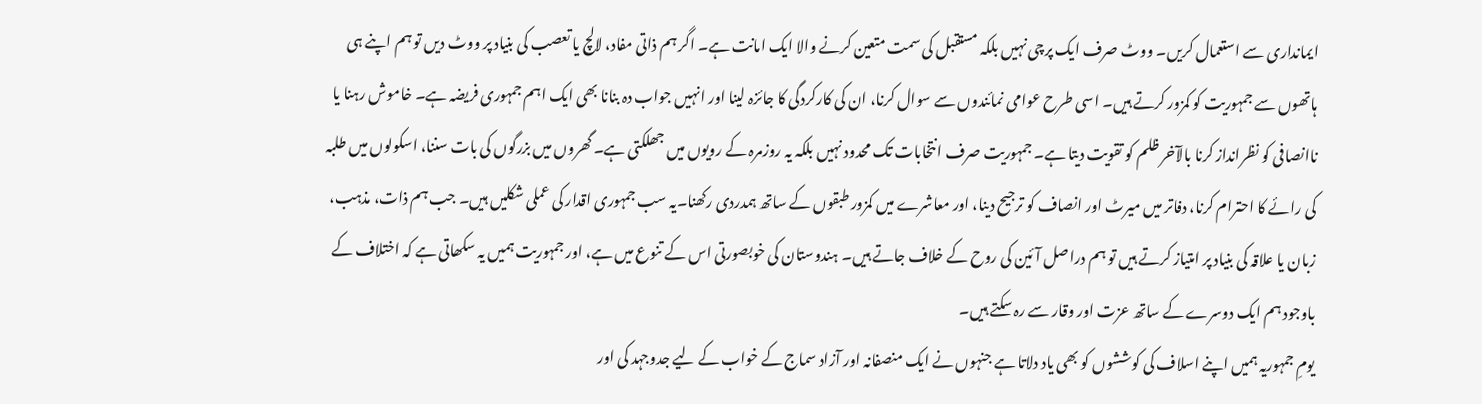ایمانداری سے استعمال کریں۔ ووٹ صرف ایک پرچی نہیں بلکہ مستقبل کی سمت متعین کرنے والا ایک امانت ہے۔ اگر ہم ذاتی مفاد، لالچ یا تعصب کی بنیاد پر ووٹ دیں تو ہم اپنے ہی ہاتھوں سے جمہوریت کو کمزور کرتے ہیں۔ اسی طرح عوامی نمائندوں سے سوال کرنا، ان کی کارکردگی کا جائزہ لینا اور انہیں جواب دہ بنانا بھی ایک اہم جمہوری فریضہ ہے۔ خاموش رہنا یا ناانصافی کو نظرانداز کرنا بالآخر ظلم کو تقویت دیتا ہے۔ جمہوریت صرف انتخابات تک محدود نہیں بلکہ یہ روزمرہ کے رویوں میں جھلکتی ہے۔ گھروں میں بزرگوں کی بات سننا، اسکولوں میں طلبہ کی رائے کا احترام کرنا، دفاتر میں میرٹ اور انصاف کو ترجیح دینا، اور معاشرے میں کمزور طبقوں کے ساتھ ہمدردی رکھنا۔یہ سب جمہوری اقدار کی عملی شکلیں ہیں۔ جب ہم ذات، مذہب، زبان یا علاقہ کی بنیاد پر امتیاز کرتے ہیں تو ہم دراصل آئین کی روح کے خلاف جاتے ہیں۔ ہندوستان کی خوبصورتی اس کے تنوع میں ہے، اور جمہوریت ہمیں یہ سکھاتی ہے کہ اختلاف کے باوجود ہم ایک دوسرے کے ساتھ عزت اور وقار سے رہ سکتے ہیں۔
یومِ جمہوریہ ہمیں اپنے اسلاف کی کوششوں کو بھی یاد دلاتا ہے جنہوں نے ایک منصفانہ اور آزاد سماج کے خواب کے لیے جدوجہد کی اور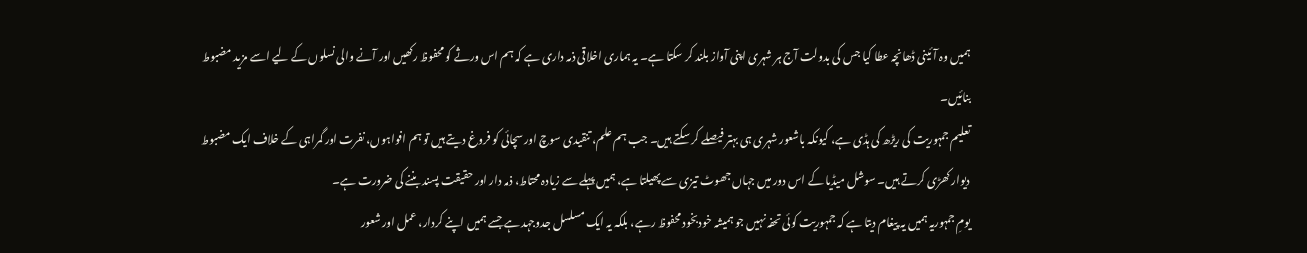ہمیں وہ آئینی ڈھانچہ عطا کیا جس کی بدولت آج ہر شہری اپنی آواز بلند کر سکتا ہے۔ یہ ہماری اخلاقی ذمہ داری ہے کہ ہم اس ورثے کو محفوظ رکھیں اور آنے والی نسلوں کے لیے اسے مزید مضبوط بنائیں۔
تعلیم جمہوریت کی ریڑھ کی ہڈی ہے، کیونکہ باشعور شہری ہی بہتر فیصلے کر سکتے ہیں۔ جب ہم علم، تنقیدی سوچ اور سچائی کو فروغ دیتے ہیں تو ہم افواہوں، نفرت اور گمراہی کے خلاف ایک مضبوط دیوار کھڑی کرتے ہیں۔ سوشل میڈیا کے اس دور میں جہاں جھوٹ تیزی سے پھیلتا ہے، ہمیں پہلے سے زیادہ محتاط، ذمہ دار اور حقیقت پسند بننے کی ضرورت ہے۔
یومِ جمہوریہ ہمیں یہ پیغام دیتا ہے کہ جمہوریت کوئی تحفہ نہیں جو ہمیشہ خودبخود محفوظ رہے، بلکہ یہ ایک مسلسل جدوجہد ہے جسے ہمیں اپنے کردار، عمل اور شعور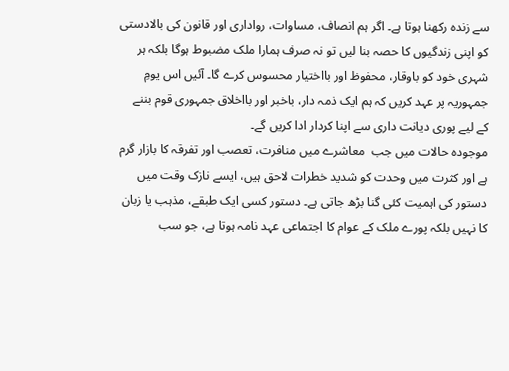سے زندہ رکھنا ہوتا ہے۔ اگر ہم انصاف، مساوات، رواداری اور قانون کی بالادستی کو اپنی زندگیوں کا حصہ بنا لیں تو نہ صرف ہمارا ملک مضبوط ہوگا بلکہ ہر شہری خود کو باوقار، محفوظ اور بااختیار محسوس کرے گا۔ آئیں اس یومِ جمہوریہ پر عہد کریں کہ ہم ایک ذمہ دار، باخبر اور بااخلاق جمہوری قوم بننے کے لیے پوری دیانت داری سے اپنا کردار ادا کریں گے۔
موجودہ حالات میں جب  معاشرے میں منافرت، تعصب اور تفرقہ کا بازار گرم ہے اور کثرت میں وحدت کو شدید خطرات لاحق ہیں، ایسے نازک وقت میں دستور کی اہمیت کئی گنا بڑھ جاتی ہے۔ دستور کسی ایک طبقے، مذہب یا زبان کا نہیں بلکہ پورے ملک کے عوام کا اجتماعی عہد نامہ ہوتا ہے، جو سب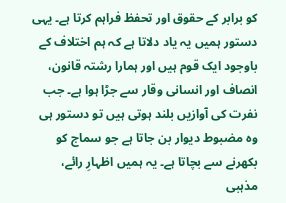کو برابر کے حقوق اور تحفظ فراہم کرتا ہے۔ یہی دستور ہمیں یہ یاد دلاتا ہے کہ ہم اختلاف کے باوجود ایک قوم ہیں اور ہمارا رشتہ قانون، انصاف اور انسانی وقار سے جڑا ہوا ہے۔ جب نفرت کی آوازیں بلند ہوتی ہیں تو دستور ہی وہ مضبوط دیوار بن جاتا ہے جو سماج کو بکھرنے سے بچاتا ہے۔ یہ ہمیں اظہارِ رائے، مذہبی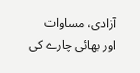آزادی، مساوات اور بھائی چارے کی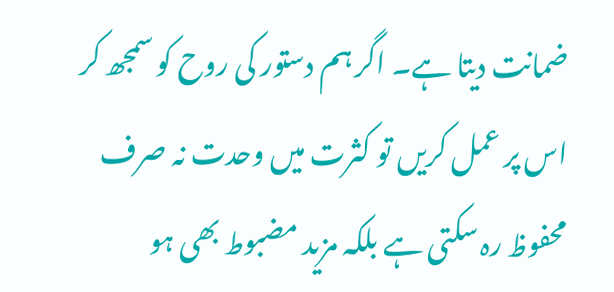ضمانت دیتا ہے۔ اگر ہم دستور کی روح کو سمجھ کر اس پر عمل کریں تو کثرت میں وحدت نہ صرف محفوظ رہ سکتی ہے بلکہ مزید مضبوط بھی ہو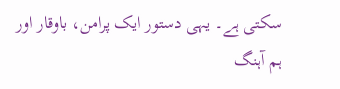سکتی ہے۔ یہی دستور ایک پرامن، باوقار اور ہم آہنگ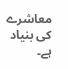معاشرے کی بنیاد ہے۔